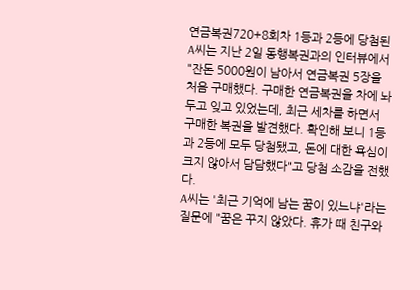연금복권720+8회차 1등과 2등에 당첨된 A씨는 지난 2일 동행복권과의 인터뷰에서 "잔돈 5000원이 남아서 연금복권 5장을 처음 구매했다. 구매한 연금복권을 차에 놔두고 잊고 있었는데, 최근 세차를 하면서 구매한 복권을 발견했다. 확인해 보니 1등과 2등에 모두 당첨됐고, 돈에 대한 욕심이 크지 않아서 담담했다"고 당첨 소감을 전했다.
A씨는 '최근 기억에 남는 꿈이 있느냐'라는 질문에 "꿈은 꾸지 않았다. 휴가 때 친구와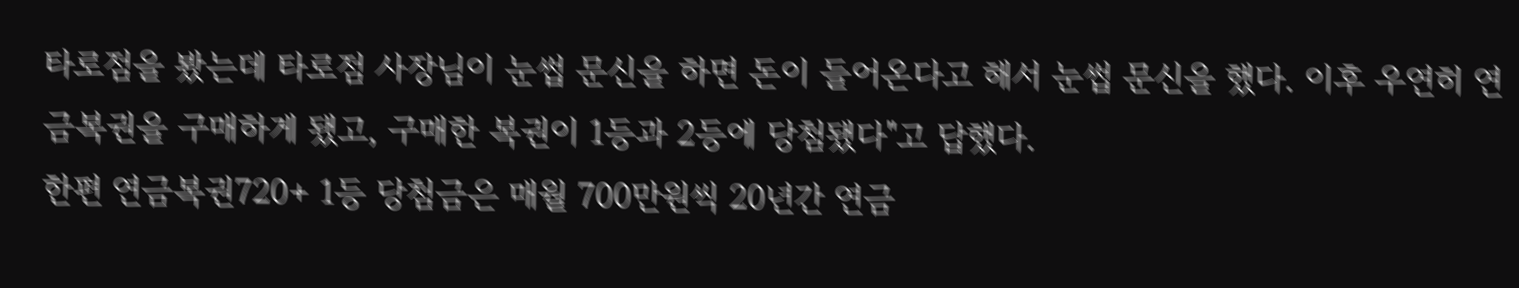타로점을 봤는데 타로점 사장님이 눈썹 문신을 하면 돈이 들어온다고 해서 눈썹 문신을 했다. 이후 우연히 연금복권을 구매하게 됐고, 구매한 복권이 1등과 2등에 당첨됐다"고 답했다.
한편 연금복권720+ 1등 당첨금은 매월 700만원씩 20년간 연금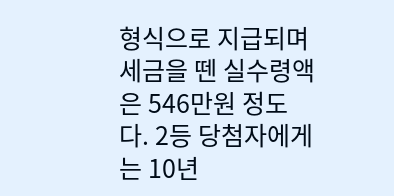형식으로 지급되며 세금을 뗀 실수령액은 546만원 정도다. 2등 당첨자에게는 10년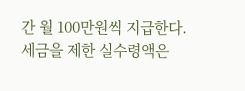간 월 100만원씩 지급한다. 세금을 제한 실수령액은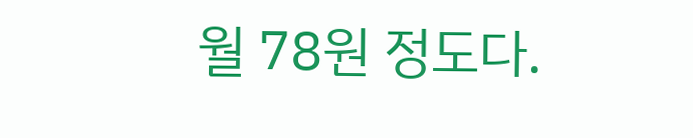월 78원 정도다.